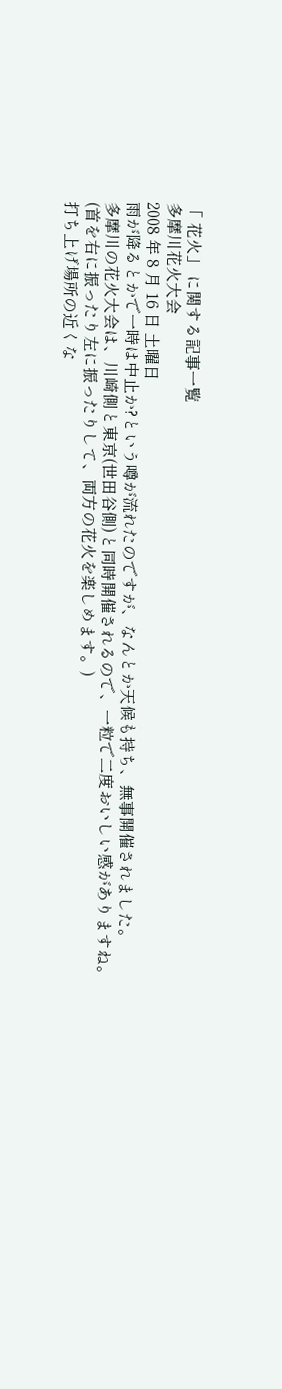「 花火」 に関する記事一覧
多摩川花火大会
2008 年 8 月 16 日 土曜日
雨が降るとかで一時は中止か?という噂が流れたのですが、なんとか天候も持ち、無事開催されました。
多摩川の花火大会は、川崎側と東京(世田谷側)と同時開催されるので、一粒で二度おいしい感がありますね。
(首を右に振ったり左に振ったりして、両方の花火を楽しめます。)
打ち上げ場所の近くな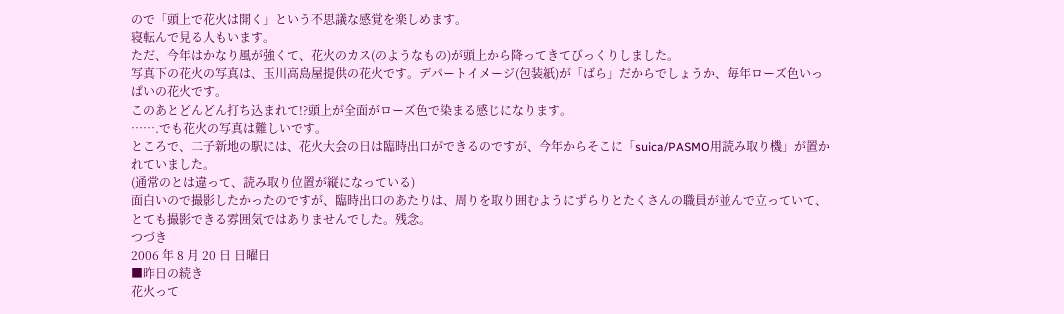ので「頭上で花火は開く」という不思議な感覚を楽しめます。
寝転んで見る人もいます。
ただ、今年はかなり風が強くて、花火のカス(のようなもの)が頭上から降ってきてびっくりしました。
写真下の花火の写真は、玉川高島屋提供の花火です。デパートイメージ(包装紙)が「ばら」だからでしょうか、毎年ローズ色いっぱいの花火です。
このあとどんどん打ち込まれて!?頭上が全面がローズ色で染まる感じになります。
…….でも花火の写真は難しいです。
ところで、二子新地の駅には、花火大会の日は臨時出口ができるのですが、今年からそこに「suica/PASMO用読み取り機」が置かれていました。
(通常のとは違って、読み取り位置が縦になっている)
面白いので撮影したかったのですが、臨時出口のあたりは、周りを取り囲むようにずらりとたくさんの職員が並んで立っていて、とても撮影できる雰囲気ではありませんでした。残念。
つづき
2006 年 8 月 20 日 日曜日
■昨日の続き
花火って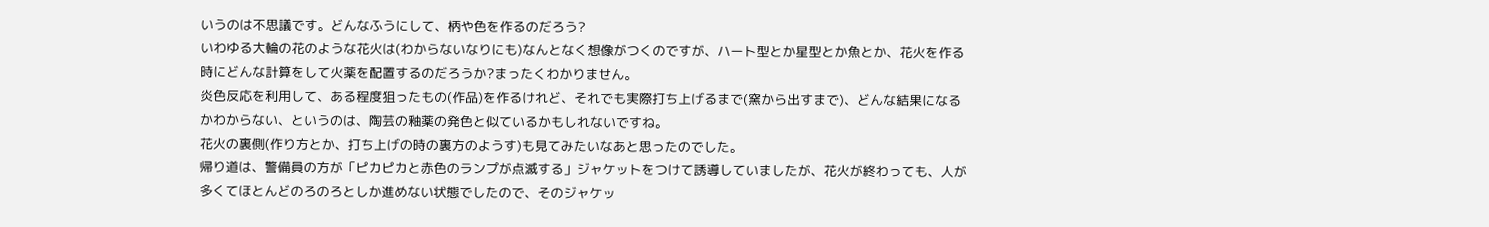いうのは不思議です。どんなふうにして、柄や色を作るのだろう?
いわゆる大輪の花のような花火は(わからないなりにも)なんとなく想像がつくのですが、ハート型とか星型とか魚とか、花火を作る時にどんな計算をして火薬を配置するのだろうか?まったくわかりません。
炎色反応を利用して、ある程度狙ったもの(作品)を作るけれど、それでも実際打ち上げるまで(窯から出すまで)、どんな結果になるかわからない、というのは、陶芸の釉薬の発色と似ているかもしれないですね。
花火の裏側(作り方とか、打ち上げの時の裏方のようす)も見てみたいなあと思ったのでした。
帰り道は、警備員の方が「ピカピカと赤色のランプが点滅する」ジャケットをつけて誘導していましたが、花火が終わっても、人が多くてほとんどのろのろとしか進めない状態でしたので、そのジャケッ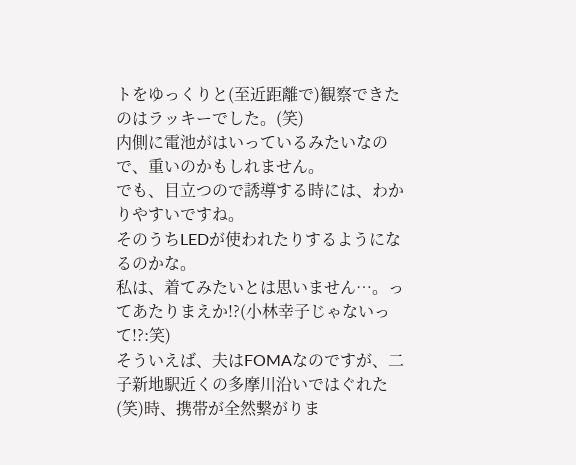トをゆっくりと(至近距離で)観察できたのはラッキーでした。(笑)
内側に電池がはいっているみたいなので、重いのかもしれません。
でも、目立つので誘導する時には、わかりやすいですね。
そのうちLEDが使われたりするようになるのかな。
私は、着てみたいとは思いません…。ってあたりまえか!?(小林幸子じゃないって!?:笑)
そういえば、夫はFOMAなのですが、二子新地駅近くの多摩川沿いではぐれた(笑)時、携帯が全然繋がりま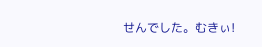せんでした。むきぃ!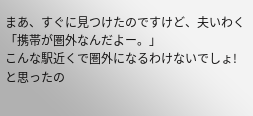まあ、すぐに見つけたのですけど、夫いわく「携帯が圏外なんだよー。」
こんな駅近くで圏外になるわけないでしょ!と思ったの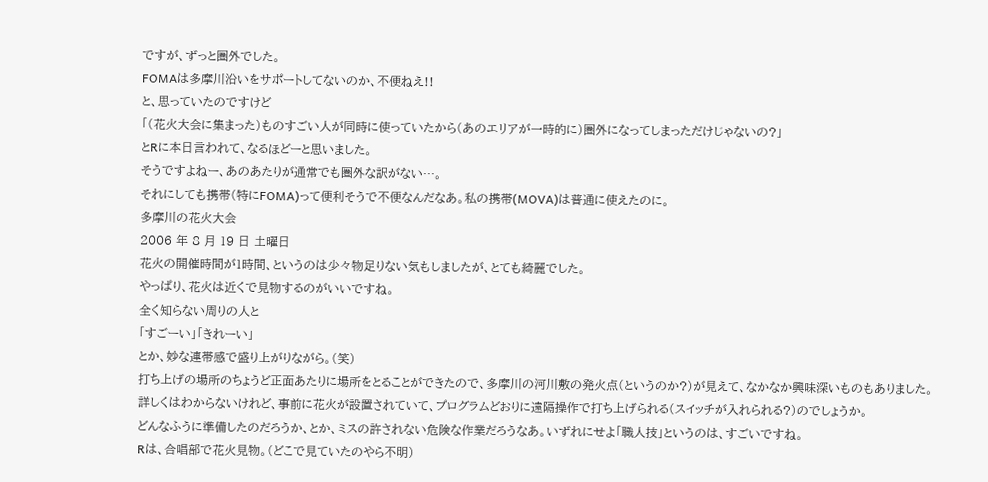ですが、ずっと圏外でした。
FOMAは多摩川沿いをサポートしてないのか、不便ねえ!!
と、思っていたのですけど
「(花火大会に集まった)ものすごい人が同時に使っていたから(あのエリアが一時的に)圏外になってしまっただけじゃないの?」
とRに本日言われて、なるほどーと思いました。
そうですよねー、あのあたりが通常でも圏外な訳がない…。
それにしても携帯(特にFOMA)って便利そうで不便なんだなあ。私の携帯(MOVA)は普通に使えたのに。
多摩川の花火大会
2006 年 8 月 19 日 土曜日
花火の開催時間が1時間、というのは少々物足りない気もしましたが、とても綺麗でした。
やっぱり、花火は近くで見物するのがいいですね。
全く知らない周りの人と
「すごーい」「きれーい」
とか、妙な連帯感で盛り上がりながら。(笑)
打ち上げの場所のちょうど正面あたりに場所をとることができたので、多摩川の河川敷の発火点(というのか?)が見えて、なかなか興味深いものもありました。
詳しくはわからないけれど、事前に花火が設置されていて、プログラムどおりに遠隔操作で打ち上げられる(スイッチが入れられる?)のでしょうか。
どんなふうに準備したのだろうか、とか、ミスの許されない危険な作業だろうなあ。いずれにせよ「職人技」というのは、すごいですね。
Rは、合唱部で花火見物。(どこで見ていたのやら不明)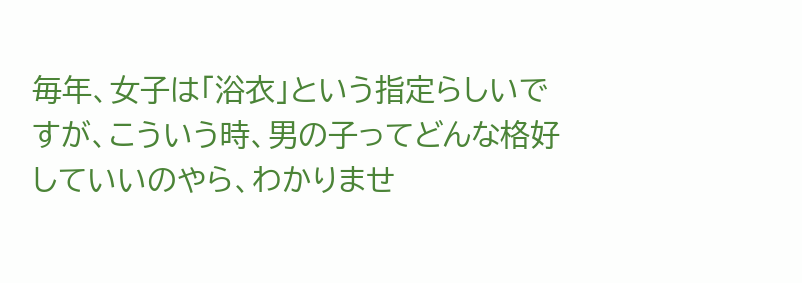毎年、女子は「浴衣」という指定らしいですが、こういう時、男の子ってどんな格好していいのやら、わかりませ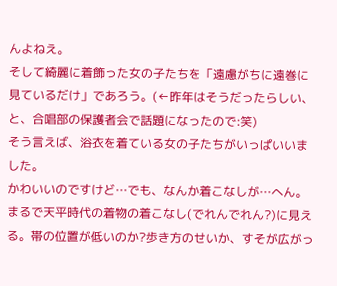んよねえ。
そして綺麗に着飾った女の子たちを「遠慮がちに遠巻に見ているだけ」であろう。(←昨年はそうだったらしい、と、合唱部の保護者会で話題になったので:笑)
そう言えば、浴衣を着ている女の子たちがいっぱいいました。
かわいいのですけど…でも、なんか着こなしが…へん。
まるで天平時代の着物の着こなし(でれんでれん?)に見える。帯の位置が低いのか?歩き方のせいか、すそが広がっ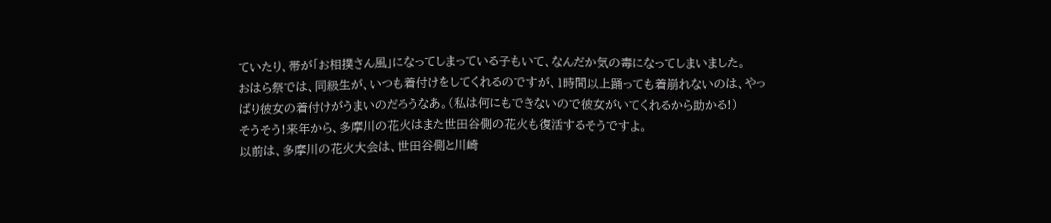ていたり、帯が「お相撲さん風」になってしまっている子もいて、なんだか気の毒になってしまいました。
おはら祭では、同級生が、いつも着付けをしてくれるのですが、1時間以上踊っても着崩れないのは、やっぱり彼女の着付けがうまいのだろうなあ。(私は何にもできないので彼女がいてくれるから助かる!)
そうそう!来年から、多摩川の花火はまた世田谷側の花火も復活するそうですよ。
以前は、多摩川の花火大会は、世田谷側と川崎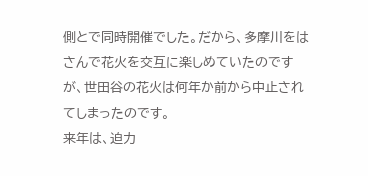側とで同時開催でした。だから、多摩川をはさんで花火を交互に楽しめていたのですが、世田谷の花火は何年か前から中止されてしまったのです。
来年は、迫力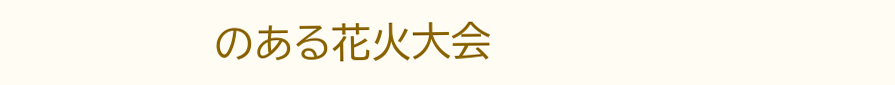のある花火大会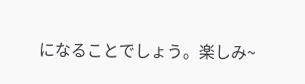になることでしょう。楽しみ~